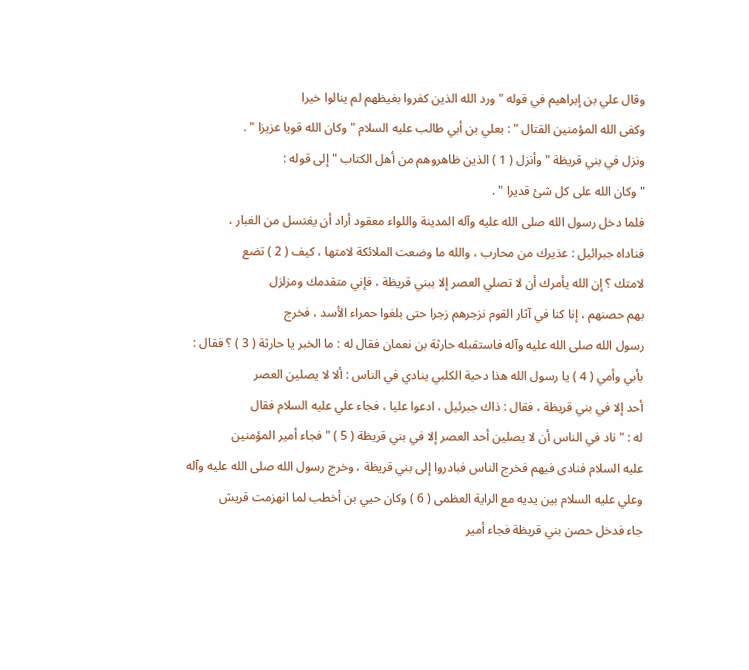وقال علي بن إبراهيم في قوله " ورد الله الذين كفروا بغيظهم لم ينالوا خيرا
وكفى الله المؤمنين القتال " : بعلي بن أبي طالب عليه السلام " وكان الله قويا عزيزا " .
ونزل في بني قريظة " وأنزل ( 1 ) الذين ظاهروهم من أهل الكتاب " إلى قوله :
" وكان الله على كل شئ قديرا " .
فلما دخل رسول الله صلى الله عليه وآله المدينة واللواء معقود أراد أن يغتسل من الغبار ،
فناداه جبرائيل : عذيرك من محارب ، والله ما وضعت الملائكة لامتها ، كيف ( 2 ) تضع
لامتك ؟ إن الله يأمرك أن لا تصلي العصر إلا ببني قريظة ، فإني متقدمك ومزلزل
بهم حصنهم ، إنا كنا في آثار القوم نزجرهم زجرا حتى بلغوا حمراء الأسد ، فخرج
رسول الله صلى الله عليه وآله فاستقبله حارثة بن نعمان فقال له : ما الخبر يا حارثة ( 3 ) ؟ فقال :
بأبي وأمي ( 4 ) يا رسول الله هذا دحية الكلبي ينادي في الناس : ألا لا يصلين العصر
أحد إلا في بني قريظة ، فقال : ذاك جبرئيل ، ادعوا عليا ، فجاء علي عليه السلام فقال
له : " ناد في الناس أن لا يصلين أحد العصر إلا في بني قريظة ( 5 ) " فجاء أمير المؤمنين
عليه السلام فنادى فيهم فخرج الناس فبادروا إلى بني قريظة ، وخرج رسول الله صلى الله عليه وآله
وعلي عليه السلام بين يديه مع الراية العظمى ( 6 ) وكان حيي بن أخطب لما انهزمت قريش
جاء فدخل حصن بني قريظة فجاء أمير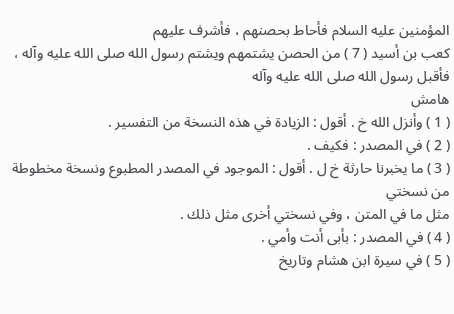المؤمنين عليه السلام فأحاط بحصنهم ، فأشرف عليهم
كعب بن أسيد ( 7 ) من الحصن يشتمهم ويشتم رسول الله صلى الله عليه وآله ، فأقبل رسول الله صلى الله عليه وآله
هامش
( 1 ) وأنزل الله خ . أقول : الزيادة في هذه النسخة من التفسير .
( 2 ) في المصدر : فكيف .
( 3 ) ما يخبرنا حارثة خ ل . أقول : الموجود في المصدر المطبوع ونسخة مخطوطة من نسختي
مثل ما في المتن ، وفي نسختي أخرى مثل ذلك .
( 4 ) في المصدر : بأبى أنت وأمي .
( 5 ) في سيرة ابن هشام وتاريخ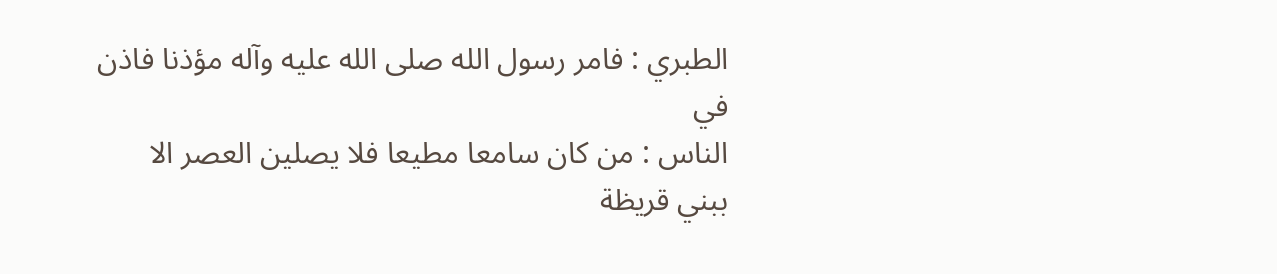الطبري : فامر رسول الله صلى الله عليه وآله مؤذنا فاذن في
الناس : من كان سامعا مطيعا فلا يصلين العصر الا ببني قريظة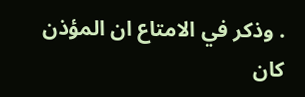. وذكر في الامتاع ان المؤذن
كان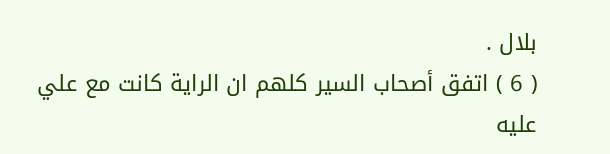بلال .
( 6 ) اتفق أصحاب السير كلهم ان الراية كانت مع علي عليه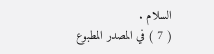السلام .
( 7 ) في المصدر المطبوع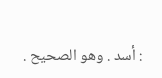: أسد . وهو الصحيح .